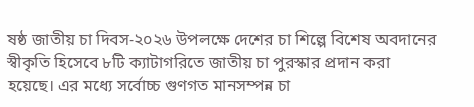ষষ্ঠ জাতীয় চা দিবস-২০২৬ উপলক্ষে দেশের চা শিল্পে বিশেষ অবদানের স্বীকৃতি হিসেবে ৮টি ক্যাটাগরিতে জাতীয় চা পুরস্কার প্রদান করা হয়েছে। এর মধ্যে সর্বোচ্চ গুণগত মানসম্পন্ন চা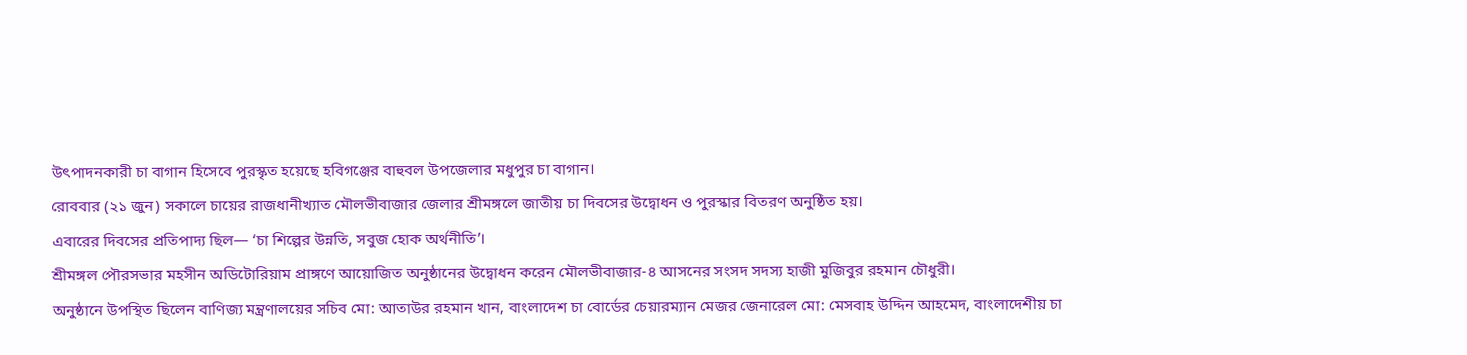উৎপাদনকারী চা বাগান হিসেবে পুরস্কৃত হয়েছে হবিগঞ্জের বাহুবল উপজেলার মধুপুর চা বাগান।
রোববার (২১ জুন) সকালে চায়ের রাজধানীখ্যাত মৌলভীবাজার জেলার শ্রীমঙ্গলে জাতীয় চা দিবসের উদ্বোধন ও পুরস্কার বিতরণ অনুষ্ঠিত হয়।
এবারের দিবসের প্রতিপাদ্য ছিল— ‘চা শিল্পের উন্নতি, সবুজ হোক অর্থনীতি’।
শ্রীমঙ্গল পৌরসভার মহসীন অডিটোরিয়াম প্রাঙ্গণে আয়োজিত অনুষ্ঠানের উদ্বোধন করেন মৌলভীবাজার-৪ আসনের সংসদ সদস্য হাজী মুজিবুর রহমান চৌধুরী।
অনুষ্ঠানে উপস্থিত ছিলেন বাণিজ্য মন্ত্রণালয়ের সচিব মো: আতাউর রহমান খান, বাংলাদেশ চা বোর্ডের চেয়ারম্যান মেজর জেনারেল মো: মেসবাহ উদ্দিন আহমেদ, বাংলাদেশীয় চা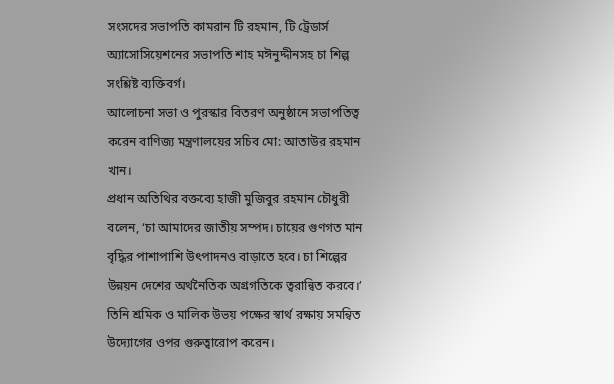সংসদের সভাপতি কামরান টি রহমান, টি ট্রেডার্স অ্যাসোসিয়েশনের সভাপতি শাহ মঈনুদ্দীনসহ চা শিল্প সংশ্লিষ্ট ব্যক্তিবর্গ।
আলোচনা সভা ও পুরস্কার বিতরণ অনুষ্ঠানে সভাপতিত্ব করেন বাণিজ্য মন্ত্রণালয়ের সচিব মো: আতাউর রহমান খান।
প্রধান অতিথির বক্তব্যে হাজী মুজিবুর রহমান চৌধুরী বলেন, ‘চা আমাদের জাতীয় সম্পদ। চায়ের গুণগত মান বৃদ্ধির পাশাপাশি উৎপাদনও বাড়াতে হবে। চা শিল্পের উন্নয়ন দেশের অর্থনৈতিক অগ্রগতিকে ত্বরান্বিত করবে।’
তিনি শ্রমিক ও মালিক উভয় পক্ষের স্বার্থ রক্ষায় সমন্বিত উদ্যোগের ওপর গুরুত্বারোপ করেন।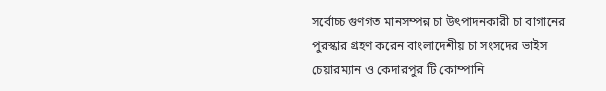সর্বোচ্চ গুণগত মানসম্পন্ন চা উৎপাদনকারী চা বাগানের পুরস্কার গ্রহণ করেন বাংলাদেশীয় চা সংসদের ভাইস চেয়ারম্যান ও কেদারপুর টি কোম্পানি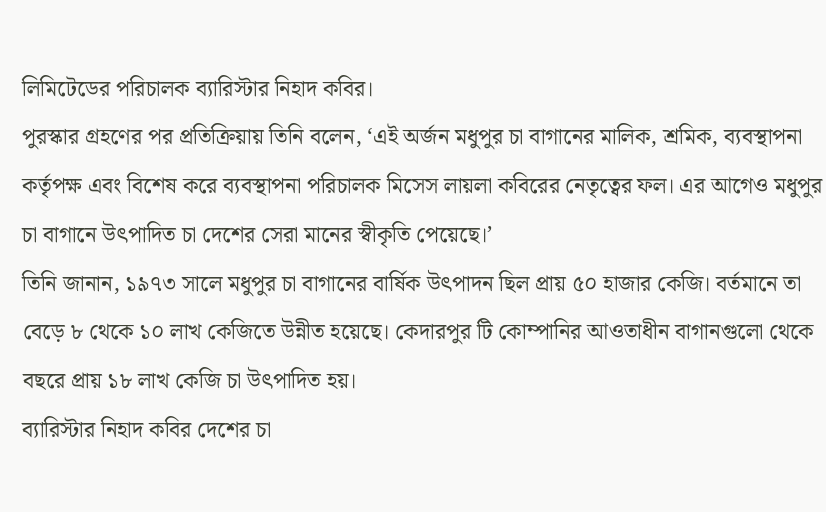লিমিটেডের পরিচালক ব্যারিস্টার নিহাদ কবির।
পুরস্কার গ্রহণের পর প্রতিক্রিয়ায় তিনি বলেন, ‘এই অর্জন মধুপুর চা বাগানের মালিক, শ্রমিক, ব্যবস্থাপনা কর্তৃপক্ষ এবং বিশেষ করে ব্যবস্থাপনা পরিচালক মিসেস লায়লা কবিরের নেতৃত্বের ফল। এর আগেও মধুপুর চা বাগানে উৎপাদিত চা দেশের সেরা মানের স্বীকৃতি পেয়েছে।’
তিনি জানান, ১৯৭৩ সালে মধুপুর চা বাগানের বার্ষিক উৎপাদন ছিল প্রায় ৫০ হাজার কেজি। বর্তমানে তা বেড়ে ৮ থেকে ১০ লাখ কেজিতে উন্নীত হয়েছে। কেদারপুর টি কোম্পানির আওতাধীন বাগানগুলো থেকে বছরে প্রায় ১৮ লাখ কেজি চা উৎপাদিত হয়।
ব্যারিস্টার নিহাদ কবির দেশের চা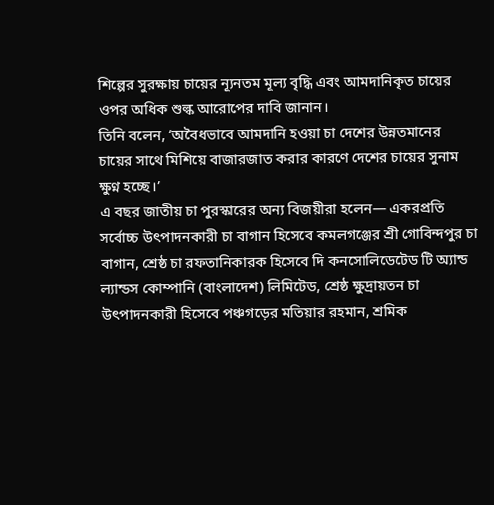শিল্পের সুরক্ষায় চায়ের ন্যূনতম মূল্য বৃদ্ধি এবং আমদানিকৃত চায়ের ওপর অধিক শুল্ক আরোপের দাবি জানান।
তিনি বলেন, ‘অবৈধভাবে আমদানি হওয়া চা দেশের উন্নতমানের চায়ের সাথে মিশিয়ে বাজারজাত করার কারণে দেশের চায়ের সুনাম ক্ষুণ্ন হচ্ছে।’
এ বছর জাতীয় চা পুরস্কারের অন্য বিজয়ীরা হলেন— একরপ্রতি সর্বোচ্চ উৎপাদনকারী চা বাগান হিসেবে কমলগঞ্জের শ্রী গোবিন্দপুর চা বাগান, শ্রেষ্ঠ চা রফতানিকারক হিসেবে দি কনসোলিডেটেড টি অ্যান্ড ল্যান্ডস কোম্পানি (বাংলাদেশ) লিমিটেড, শ্রেষ্ঠ ক্ষুদ্রায়তন চা উৎপাদনকারী হিসেবে পঞ্চগড়ের মতিয়ার রহমান, শ্রমিক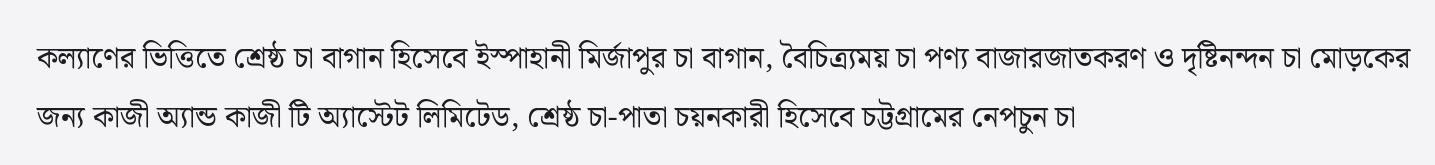কল্যাণের ভিত্তিতে শ্রেষ্ঠ চা বাগান হিসেবে ইস্পাহানী মির্জাপুর চা বাগান, বৈচিত্র্যময় চা পণ্য বাজারজাতকরণ ও দৃষ্টিনন্দন চা মোড়কের জন্য কাজী অ্যান্ড কাজী টি অ্যাস্টেট লিমিটেড, শ্রেষ্ঠ চা-পাতা চয়নকারী হিসেবে চট্টগ্রামের নেপচুন চা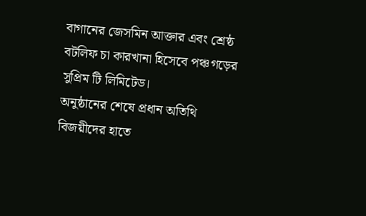বাগানের জেসমিন আক্তার এবং শ্রেষ্ঠ বটলিফ চা কারখানা হিসেবে পঞ্চগড়ের সুপ্রিম টি লিমিটেড।
অনুষ্ঠানের শেষে প্রধান অতিথি বিজয়ীদের হাতে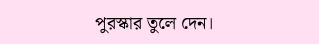পুরস্কার তুলে দেন।